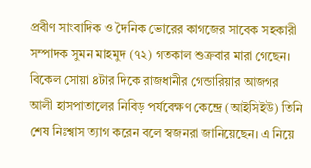প্রবীণ সাংবাদিক ও দৈনিক ভোরের কাগজের সাবেক সহকারী সম্পাদক সুমন মাহমুদ (৭২) গতকাল শুক্রবার মারা গেছেন। বিকেল সোয়া ৪টার দিকে রাজধানীর গেন্ডারিয়ার আজগর আলী হাসপাতালের নিবিড় পর্যবেক্ষণ কেন্দ্রে (আইসিইউ) তিনি শেষ নিঃশ্বাস ত্যাগ করেন বলে স্বজনরা জানিয়েছেন। এ নিয়ে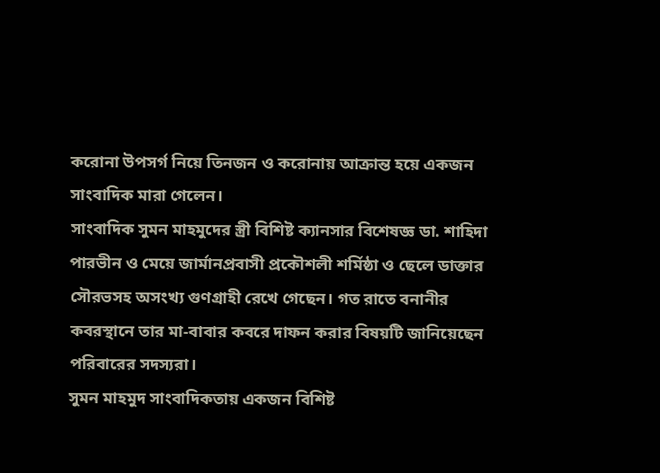করোনা উপসর্গ নিয়ে তিনজন ও করোনায় আক্রান্ত হয়ে একজন সাংবাদিক মারা গেলেন।
সাংবাদিক সুমন মাহমুদের স্ত্রী বিশিষ্ট ক্যানসার বিশেষজ্ঞ ডা. শাহিদা পারভীন ও মেয়ে জার্মানপ্রবাসী প্রকৌশলী শর্মিষ্ঠা ও ছেলে ডাক্তার সৌরভসহ অসংখ্য গুণগ্রাহী রেখে গেছেন। গত রাতে বনানীর কবরস্থানে তার মা-বাবার কবরে দাফন করার বিষয়টি জানিয়েছেন পরিবারের সদস্যরা।
সুমন মাহমুদ সাংবাদিকতায় একজন বিশিষ্ট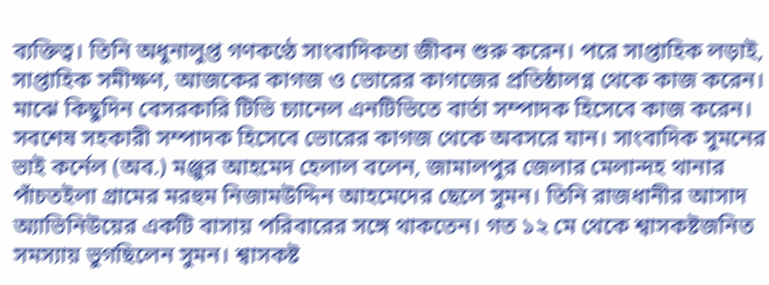ব্যক্তিত্ব। তিনি অধুনালুপ্ত গণকণ্ঠে সাংবাদিকতা জীবন শুরু করেন। পরে সাপ্তাহিক লড়াই, সাপ্তাহিক সমীক্ষণ, আজকের কাগজ ও ভোরের কাগজের প্রতিষ্ঠালগ্ন থেকে কাজ করেন। মাঝে কিছুদিন বেসরকারি টিভি চ্যানেল এনটিভিতে বার্তা সম্পাদক হিসেবে কাজ করেন। সবশেষ সহকারী সম্পাদক হিসেবে ভোরের কাগজ থেকে অবসরে যান। সাংবাদিক সুমনের ভাই কর্নেল (অব.) মঞ্জুর আহমেদ হেলাল বলেন, জামালপুর জেলার মেলান্দহ থানার পাঁচতইলা গ্রামের মরহুম নিজামউদ্দিন আহমেদের ছেলে সুমন। তিনি রাজধানীর আসাদ অ্যাভিনিউয়ের একটি বাসায় পরিবারের সঙ্গে থাকতেন। গত ১২ মে থেকে শ্বাসকষ্টজনিত সমস্যায় ভুগছিলেন সুমন। শ্বাসকষ্ট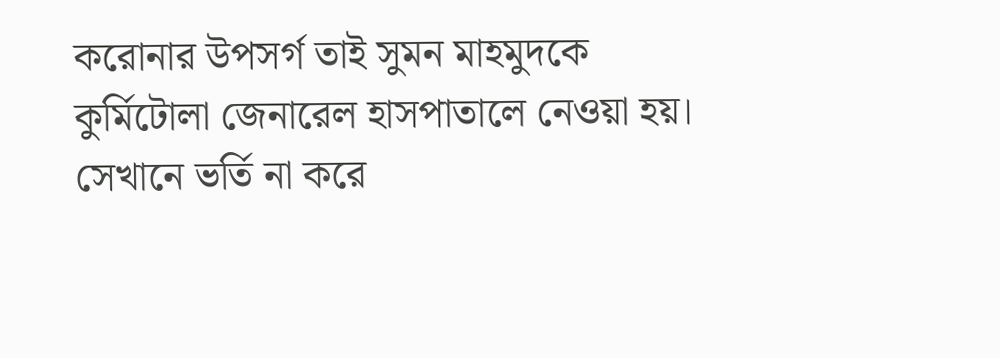করোনার উপসর্গ তাই সুমন মাহমুদকে কুর্মিটোলা জেনারেল হাসপাতালে নেওয়া হয়। সেখানে ভর্তি না করে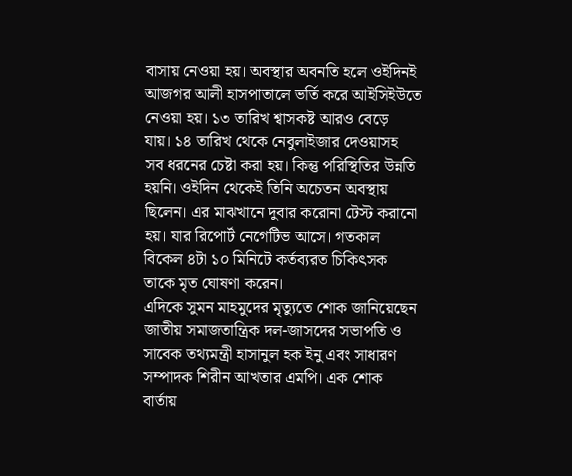বাসায় নেওয়া হয়। অবস্থার অবনতি হলে ওইদিনই আজগর আলী হাসপাতালে ভর্তি করে আইসিইউতে নেওয়া হয়। ১৩ তারিখ শ্বাসকষ্ট আরও বেড়ে যায়। ১৪ তারিখ থেকে নেবুলাইজার দেওয়াসহ সব ধরনের চেষ্টা করা হয়। কিন্তু পরিস্থিতির উন্নতি হয়নি। ওইদিন থেকেই তিনি অচেতন অবস্থায় ছিলেন। এর মাঝখানে দুবার করোনা টেস্ট করানো হয়। যার রিপোর্ট নেগেটিভ আসে। গতকাল বিকেল ৪টা ১০ মিনিটে কর্তব্যরত চিকিৎসক তাকে মৃত ঘোষণা করেন।
এদিকে সুমন মাহমুদের মৃত্যুতে শোক জানিয়েছেন জাতীয় সমাজতান্ত্রিক দল-জাসদের সভাপতি ও সাবেক তথ্যমন্ত্রী হাসানুল হক ইনু এবং সাধারণ সম্পাদক শিরীন আখতার এমপি। এক শোক বার্তায়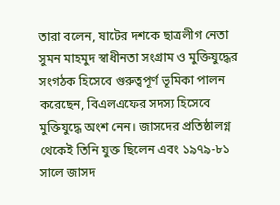তারা বলেন, ষাটের দশকে ছাত্রলীগ নেতা সুমন মাহমুদ স্বাধীনতা সংগ্রাম ও মুক্তিযুদ্ধের সংগঠক হিসেবে গুরুত্বপূর্ণ ভূমিকা পালন করেছেন, বিএলএফের সদস্য হিসেবে মুক্তিযুদ্ধে অংশ নেন। জাসদের প্রতিষ্ঠালগ্ন থেকেই তিনি যুক্ত ছিলেন এবং ১৯৭৯-৮১ সালে জাসদ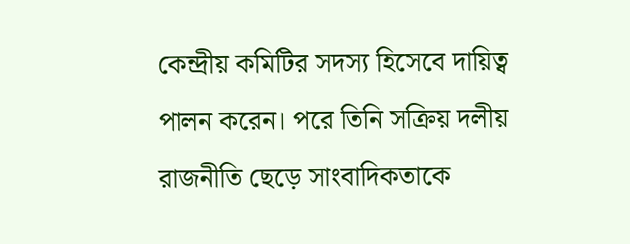কেন্দ্রীয় কমিটির সদস্য হিসেবে দায়িত্ব পালন করেন। পরে তিনি সক্রিয় দলীয় রাজনীতি ছেড়ে সাংবাদিকতাকে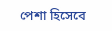পেশা হিসেবে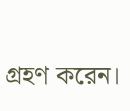গ্রহণ করেন।